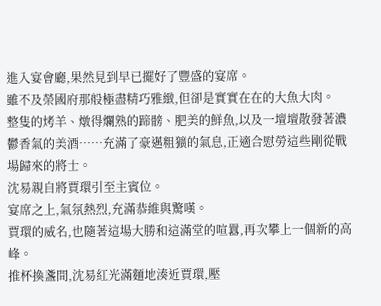進入宴會廳,果然見到早已擺好了豐盛的宴席。
雖不及榮國府那般極盡精巧雅緻,但卻是實實在在的大魚大肉。
整隻的烤羊、燉得爛熟的蹄髈、肥美的鮮魚,以及一壇壇散發著濃鬱香氣的美酒……充滿了豪邁粗獷的氣息,正適合慰勞這些剛從戰場歸來的將士。
沈易親自將賈環引至主賓位。
宴席之上,氣氛熱烈,充滿恭維與驚嘆。
賈環的威名,也隨著這場大勝和這滿堂的喧囂,再次攀上一個新的高峰。
推杯換盞間,沈易紅光滿麵地湊近賈環,壓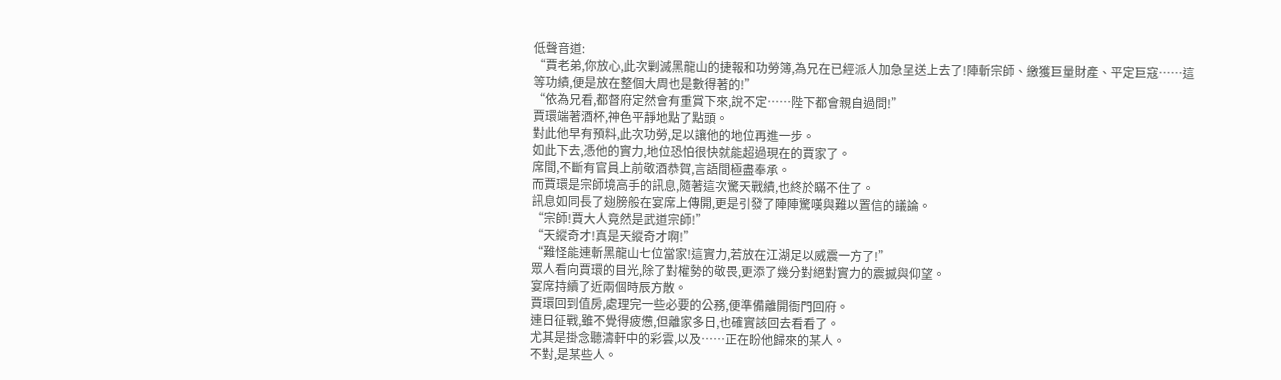低聲音道:
“賈老弟,你放心,此次剿滅黑龍山的捷報和功勞簿,為兄在已經派人加急呈送上去了!陣斬宗師、繳獲巨量財產、平定巨寇……這等功績,便是放在整個大周也是數得著的!”
“依為兄看,都督府定然會有重賞下來,說不定……陛下都會親自過問!”
賈環端著酒杯,神色平靜地點了點頭。
對此他早有預料,此次功勞,足以讓他的地位再進一步。
如此下去,憑他的實力,地位恐怕很快就能超過現在的賈家了。
席間,不斷有官員上前敬酒恭賀,言語間極盡奉承。
而賈環是宗師境高手的訊息,隨著這次驚天戰績,也終於瞞不住了。
訊息如同長了翅膀般在宴席上傳開,更是引發了陣陣驚嘆與難以置信的議論。
“宗師!賈大人竟然是武道宗師!”
“天縱奇才!真是天縱奇才啊!”
“難怪能連斬黑龍山七位當家!這實力,若放在江湖足以威震一方了!”
眾人看向賈環的目光,除了對權勢的敬畏,更添了幾分對絕對實力的震撼與仰望。
宴席持續了近兩個時辰方散。
賈環回到值房,處理完一些必要的公務,便準備離開衙門回府。
連日征戰,雖不覺得疲憊,但離家多日,也確實該回去看看了。
尤其是掛念聽濤軒中的彩雲,以及……正在盼他歸來的某人。
不對,是某些人。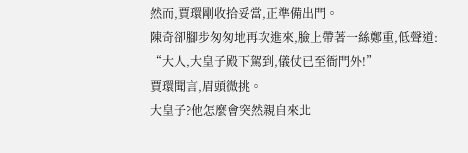然而,賈環剛收拾妥當,正準備出門。
陳奇卻腳步匆匆地再次進來,臉上帶著一絲鄭重,低聲道:
“大人,大皇子殿下駕到,儀仗已至衙門外!”
賈環聞言,眉頭微挑。
大皇子?他怎麼會突然親自來北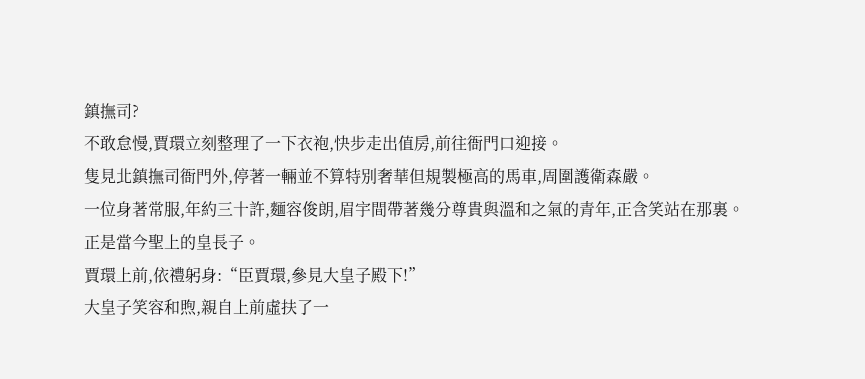鎮撫司?
不敢怠慢,賈環立刻整理了一下衣袍,快步走出值房,前往衙門口迎接。
隻見北鎮撫司衙門外,停著一輛並不算特別奢華但規製極高的馬車,周圍護衛森嚴。
一位身著常服,年約三十許,麵容俊朗,眉宇間帶著幾分尊貴與溫和之氣的青年,正含笑站在那裏。
正是當今聖上的皇長子。
賈環上前,依禮躬身:“臣賈環,參見大皇子殿下!”
大皇子笑容和煦,親自上前虛扶了一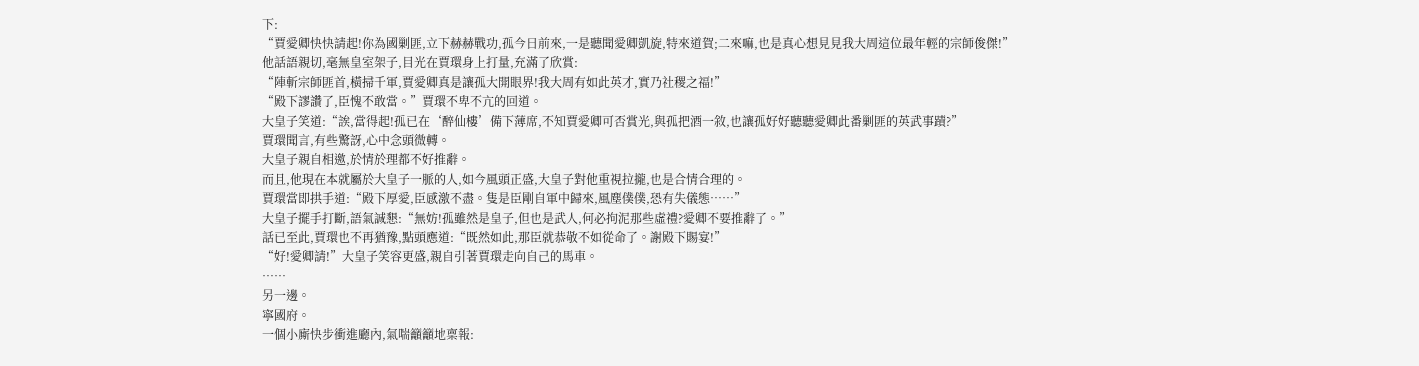下:
“賈愛卿快快請起!你為國剿匪,立下赫赫戰功,孤今日前來,一是聽聞愛卿凱旋,特來道賀;二來嘛,也是真心想見見我大周這位最年輕的宗師俊傑!”
他話語親切,毫無皇室架子,目光在賈環身上打量,充滿了欣賞:
“陣斬宗師匪首,橫掃千軍,賈愛卿真是讓孤大開眼界!我大周有如此英才,實乃社稷之福!”
“殿下謬讚了,臣愧不敢當。”賈環不卑不亢的回道。
大皇子笑道:“誒,當得起!孤已在‘醉仙樓’備下薄席,不知賈愛卿可否賞光,與孤把酒一敘,也讓孤好好聽聽愛卿此番剿匪的英武事蹟?”
賈環聞言,有些驚訝,心中念頭微轉。
大皇子親自相邀,於情於理都不好推辭。
而且,他現在本就屬於大皇子一脈的人,如今風頭正盛,大皇子對他重視拉攏,也是合情合理的。
賈環當即拱手道:“殿下厚愛,臣感激不盡。隻是臣剛自軍中歸來,風塵僕僕,恐有失儀態……”
大皇子擺手打斷,語氣誠懇:“無妨!孤雖然是皇子,但也是武人,何必拘泥那些虛禮?愛卿不要推辭了。”
話已至此,賈環也不再猶豫,點頭應道:“既然如此,那臣就恭敬不如從命了。謝殿下賜宴!”
“好!愛卿請!”大皇子笑容更盛,親自引著賈環走向自己的馬車。
……
另一邊。
寧國府。
一個小廝快步衝進廳內,氣喘籲籲地稟報: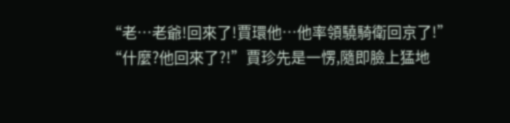“老…老爺!回來了!賈環他…他率領驍騎衛回京了!”
“什麼?他回來了?!”賈珍先是一愣,隨即臉上猛地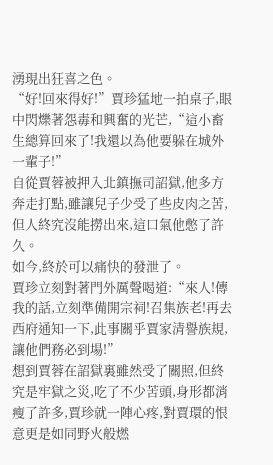湧現出狂喜之色。
“好!回來得好!”賈珍猛地一拍桌子,眼中閃爍著怨毒和興奮的光芒,“這小畜生總算回來了!我還以為他要躲在城外一輩子!”
自從賈蓉被押入北鎮撫司詔獄,他多方奔走打點,雖讓兒子少受了些皮肉之苦,但人終究沒能撈出來,這口氣他憋了許久。
如今,終於可以痛快的發泄了。
賈珍立刻對著門外厲聲喝道:“來人!傳我的話,立刻準備開宗祠!召集族老!再去西府通知一下,此事關乎賈家清譽族規,讓他們務必到場!”
想到賈蓉在詔獄裏雖然受了關照,但終究是牢獄之災,吃了不少苦頭,身形都消瘦了許多,賈珍就一陣心疼,對賈環的恨意更是如同野火般燃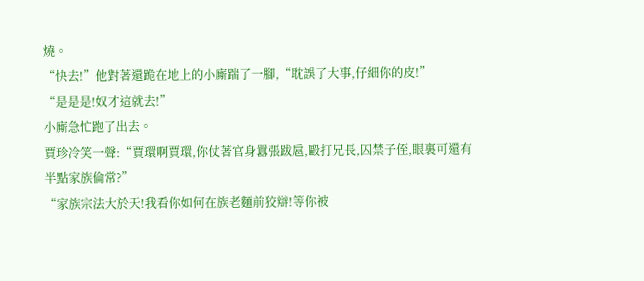燒。
“快去!”他對著還跪在地上的小廝踹了一腳,“耽誤了大事,仔細你的皮!”
“是是是!奴才這就去!”
小廝急忙跑了出去。
賈珍冷笑一聲:“賈環啊賈環,你仗著官身囂張跋扈,毆打兄長,囚禁子侄,眼裏可還有半點家族倫常?”
“家族宗法大於天!我看你如何在族老麵前狡辯!等你被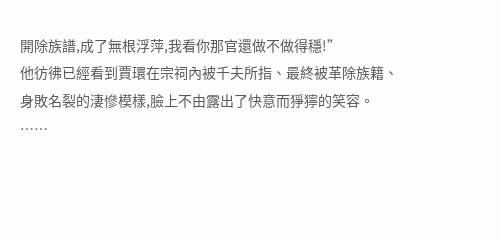開除族譜,成了無根浮萍,我看你那官還做不做得穩!”
他彷彿已經看到賈環在宗祠內被千夫所指、最終被革除族籍、身敗名裂的淒慘模樣,臉上不由露出了快意而猙獰的笑容。
……